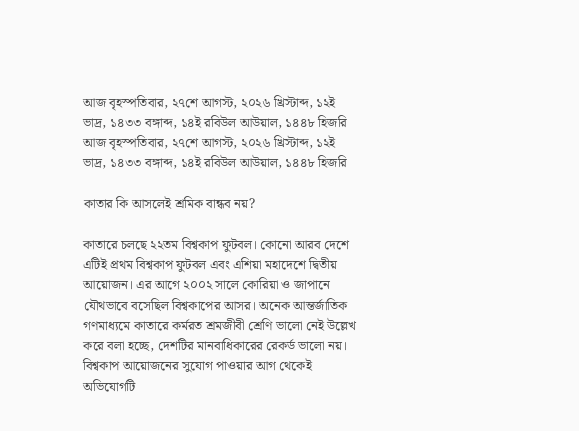আজ বৃহস্পতিবার, ২৭শে আগস্ট, ২০২৬ খ্রিস্টাব্দ, ১২ই ভাদ্র, ১৪৩৩ বঙ্গাব্দ, ১৪ই রবিউল আউয়াল, ১৪৪৮ হিজরি
আজ বৃহস্পতিবার, ২৭শে আগস্ট, ২০২৬ খ্রিস্টাব্দ, ১২ই ভাদ্র, ১৪৩৩ বঙ্গাব্দ, ১৪ই রবিউল আউয়াল, ১৪৪৮ হিজরি

কাতার কি আসলেই শ্রমিক বান্ধব নয়?

কাতারে চলছে ২২তম বিশ্বকাপ ফুটবল। কোনো আরব দেশে এটিই প্রথম বিশ্বকাপ ফুটবল এবং এশিয়া মহাদেশে দ্বিতীয় আয়োজন। এর আগে ২০০২ সালে কোরিয়া ও জাপানে যৌথভাবে বসেছিল বিশ্বকাপের আসর। অনেক আন্তর্জাতিক গণমাধ্যমে কাতারে কর্মরত শ্রমজীবী শ্রেণি ভালো নেই উল্লেখ করে বলা হচ্ছে, দেশটির মানবাধিকারের রেকর্ড ভালো নয়। বিশ্বকাপ আয়োজনের সুযোগ পাওয়ার আগ থেকেই অভিযোগটি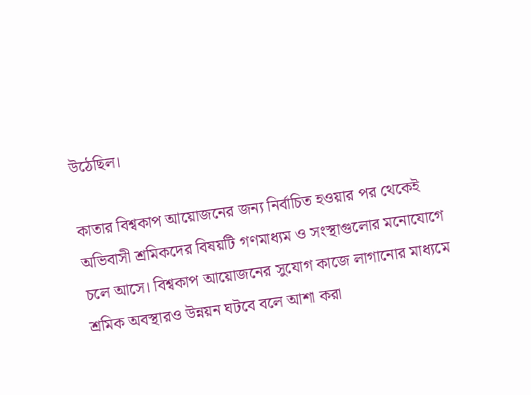উঠেছিল।

কাতার বিশ্বকাপ আয়োজনের জন্য নির্বাচিত হওয়ার পর থেকেই অভিবাসী শ্রমিকদের বিষয়টি গণমাধ্যম ও সংস্থাগুলোর মনোযোগে চলে আসে। বিশ্বকাপ আয়োজনের সুযোগ কাজে লাগানোর মাধ্যমে শ্রমিক অবস্থারও উন্নয়ন ঘটবে বলে আশা করা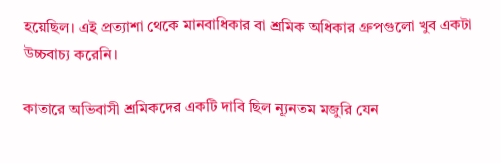হয়েছিল। এই প্রত্যাশা থেকে মানবাধিকার বা শ্রমিক অধিকার গ্রুপগুলো খুব একটা উচ্চবাচ্য করেনি।

কাতারে অভিবাসী শ্রমিকদের একটি দাবি ছিল ন্যূনতম মজুরি যেন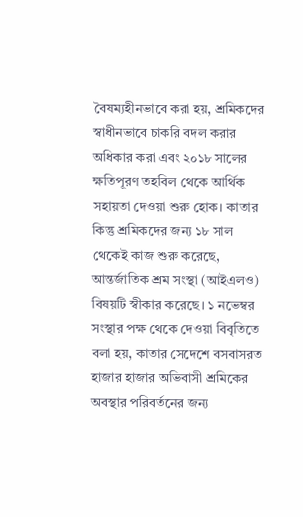বৈষম্যহীনভাবে করা হয়, শ্রমিকদের স্বাধীনভাবে চাকরি বদল করার অধিকার করা এবং ২০১৮ সালের ক্ষতিপূরণ তহবিল থেকে আর্থিক সহায়তা দেওয়া শুরু হোক। কাতার কিন্তু শ্রমিকদের জন্য ১৮ সাল থেকেই কাজ শুরু করেছে, আন্তর্জাতিক শ্রম সংস্থা (আইএলও) বিষয়টি স্বীকার করেছে। ১ নভেম্বর সংস্থার পক্ষ থেকে দেওয়া বিবৃতিতে বলা হয়, কাতার সেদেশে বসবাসরত হাজার হাজার অভিবাসী শ্রমিকের অবস্থার পরিবর্তনের জন্য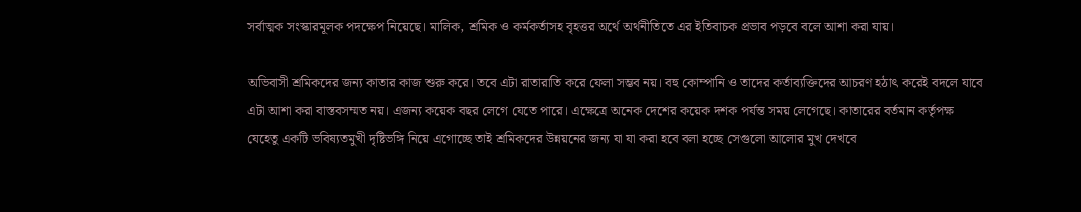সর্বাত্মক সংস্কারমূলক পদক্ষেপ নিয়েছে। মালিক, শ্রমিক ও কর্মকর্তাসহ বৃহত্তর অর্থে অর্থনীতিতে এর ইতিবাচক প্রভাব পড়বে বলে আশা করা যায়।

অভিবাসী শ্রমিকদের জন্য কাতার কাজ শুরু করে। তবে এটা রাতারাতি করে ফেলা সম্ভব নয়। বহু কোম্পানি ও তাদের কর্তাব্যক্তিদের আচরণ হঠাৎ করেই বদলে যাবে এটা আশা করা বাস্তবসম্মত নয়। এজন্য কয়েক বছর লেগে যেতে পারে। এক্ষেত্রে অনেক দেশের কয়েক দশক পর্যন্ত সময় লেগেছে। কাতারের বর্তমান কর্তৃপক্ষ যেহেতু একটি ভবিষ্যতমুখী দৃষ্টিভঙ্গি নিয়ে এগোচ্ছে তাই শ্রমিকদের উন্নয়নের জন্য যা যা করা হবে বলা হচ্ছে সেগুলো আলোর মুখ দেখবে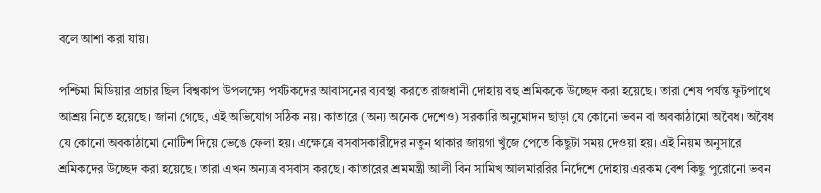বলে আশা করা যায়।

পশ্চিমা মিডিয়ার প্রচার ছিল বিশ্বকাপ উপলক্ষ্যে পর্যটকদের আবাসনের ব্যবস্থা করতে রাজধানী দোহায় বহু শ্রমিককে উচ্ছেদ করা হয়েছে। তারা শেষ পর্যন্ত ফুটপাথে আশ্রয় নিতে হয়েছে। জানা গেছে, এই অভিযোগ সঠিক নয়। কাতারে (অন্য অনেক দেশেও) সরকারি অনুমোদন ছাড়া যে কোনো ভবন বা অবকাঠামো অবৈধ। অবৈধ যে কোনো অবকাঠামো নোটিশ দিয়ে ভেঙে ফেলা হয়। এক্ষেত্রে বসবাসকারীদের নতুন থাকার জায়গা খুঁজে পেতে কিছুটা সময় দেওয়া হয়। এই নিয়ম অনুসারে শ্রমিকদের উচ্ছেদ করা হয়েছে। তারা এখন অন্যত্র বসবাস করছে। কাতারের শ্রমমন্ত্রী আলী বিন সামিখ আলমাররির নির্দেশে দোহায় এরকম বেশ কিছু পুরোনো ভবন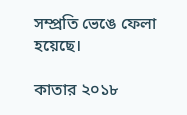সম্প্রতি ভেঙে ফেলা হয়েছে।

কাতার ২০১৮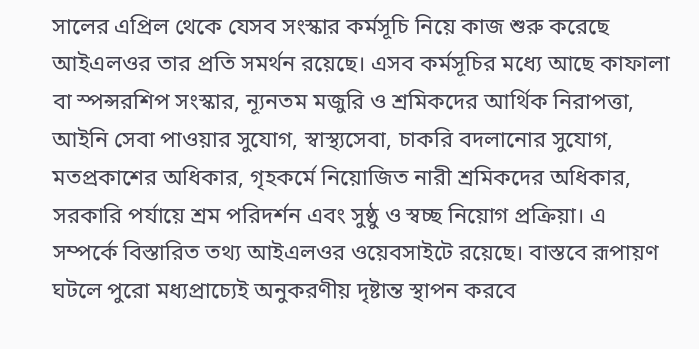সালের এপ্রিল থেকে যেসব সংস্কার কর্মসূচি নিয়ে কাজ শুরু করেছে আইএলওর তার প্রতি সমর্থন রয়েছে। এসব কর্মসূচির মধ্যে আছে কাফালা বা স্পন্সরশিপ সংস্কার, ন্যূনতম মজুরি ও শ্রমিকদের আর্থিক নিরাপত্তা, আইনি সেবা পাওয়ার সুযোগ, স্বাস্থ্যসেবা, চাকরি বদলানোর সুযোগ, মতপ্রকাশের অধিকার, গৃহকর্মে নিয়োজিত নারী শ্রমিকদের অধিকার, সরকারি পর্যায়ে শ্রম পরিদর্শন এবং সুষ্ঠু ও স্বচ্ছ নিয়োগ প্রক্রিয়া। এ সম্পর্কে বিস্তারিত তথ্য আইএলওর ওয়েবসাইটে রয়েছে। বাস্তবে রূপায়ণ ঘটলে পুরো মধ্যপ্রাচ্যেই অনুকরণীয় দৃষ্টান্ত স্থাপন করবে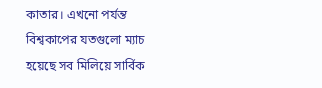কাতার। এখনো পর্যন্ত বিশ্বকাপের যতগুলো ম্যাচ হয়েছে সব মিলিয়ে সার্বিক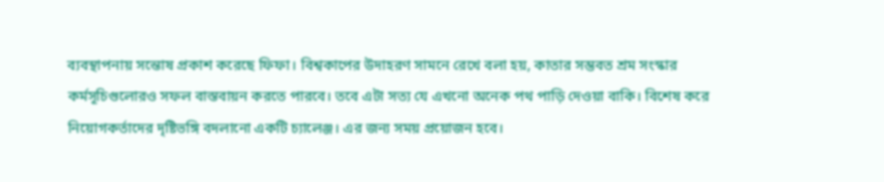ব্যবস্থাপনায় সন্তোষ প্রকাশ করেছে ফিফা। বিশ্বকাপের উদাহরণ সামনে রেখে বলা হয়, কাতার সম্ভবত শ্রম সংস্কার কর্মসূচিগুলোরও সফল বাস্তবায়ন করতে পারবে। তবে এটা সত্য যে এখনো অনেক পথ পাড়ি দেওয়া বাকি। বিশেষ করে নিয়োগকর্তাদের দৃষ্টিভঙ্গি বদলানো একটি চ্যালেঞ্জ। এর জন্য সময় প্রয়োজন হবে।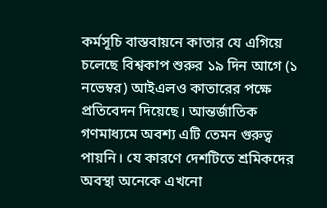কর্মসূচি বাস্তবায়নে কাতার যে এগিয়ে চলেছে বিশ্বকাপ শুরুর ১৯ দিন আগে (১ নভেম্বর) আইএলও কাতারের পক্ষে প্রতিবেদন দিয়েছে। আন্তর্জাতিক গণমাধ্যমে অবশ্য এটি তেমন গুরুত্ব পায়নি। যে কারণে দেশটিতে শ্রমিকদের অবস্থা অনেকে এখনো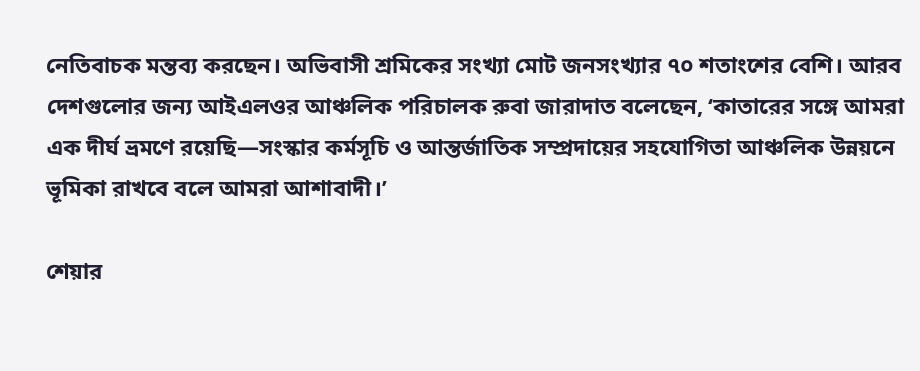নেতিবাচক মন্তব্য করছেন। অভিবাসী শ্রমিকের সংখ্যা মোট জনসংখ্যার ৭০ শতাংশের বেশি। আরব দেশগুলোর জন্য আইএলওর আঞ্চলিক পরিচালক রুবা জারাদাত বলেছেন, ‘কাতারের সঙ্গে আমরা এক দীর্ঘ ভ্রমণে রয়েছি—সংস্কার কর্মসূচি ও আন্তর্জাতিক সম্প্রদায়ের সহযোগিতা আঞ্চলিক উন্নয়নে ভূমিকা রাখবে বলে আমরা আশাবাদী।’

শেয়ার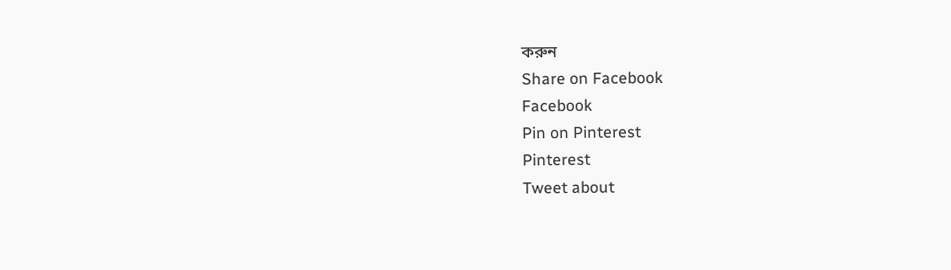করুন
Share on Facebook
Facebook
Pin on Pinterest
Pinterest
Tweet about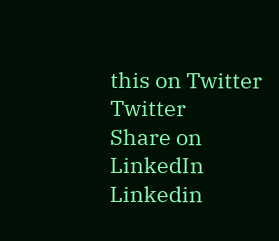this on Twitter
Twitter
Share on LinkedIn
Linkedin